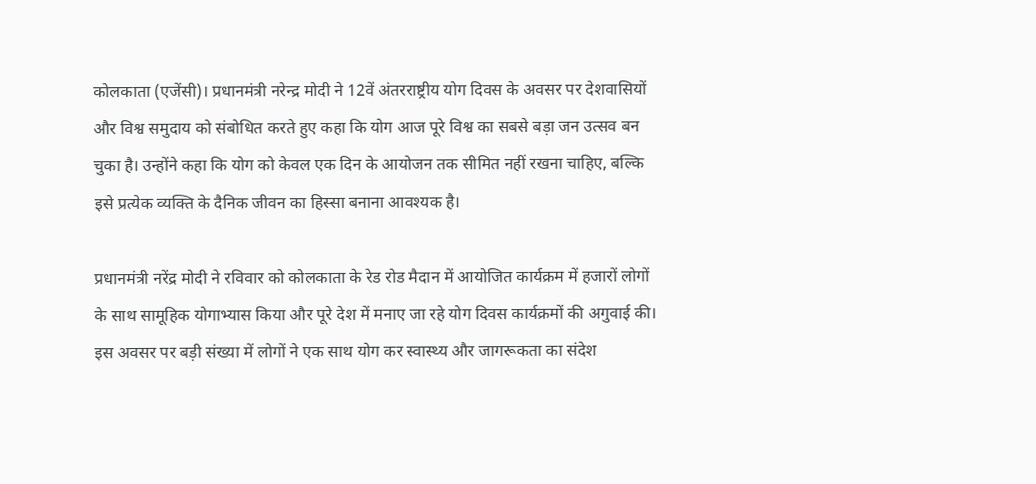कोलकाता (एजेंसी)। प्रधानमंत्री नरेन्द्र मोदी ने 12वें अंतरराष्ट्रीय योग दिवस के अवसर पर देशवासियों और विश्व समुदाय को संबोधित करते हुए कहा कि योग आज पूरे विश्व का सबसे बड़ा जन उत्सव बन चुका है। उन्होंने कहा कि योग को केवल एक दिन के आयोजन तक सीमित नहीं रखना चाहिए, बल्कि इसे प्रत्येक व्यक्ति के दैनिक जीवन का हिस्सा बनाना आवश्यक है।

प्रधानमंत्री नरेंद्र मोदी ने रविवार को कोलकाता के रेड रोड मैदान में आयोजित कार्यक्रम में हजारों लोगों के साथ सामूहिक योगाभ्यास किया और पूरे देश में मनाए जा रहे योग दिवस कार्यक्रमों की अगुवाई की। इस अवसर पर बड़ी संख्या में लोगों ने एक साथ योग कर स्वास्थ्य और जागरूकता का संदेश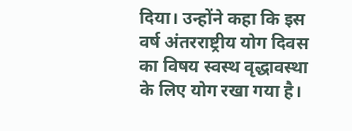दिया। उन्होंने कहा कि इस वर्ष अंतरराष्ट्रीय योग दिवस का विषय स्वस्थ वृद्धावस्था के लिए योग रखा गया है।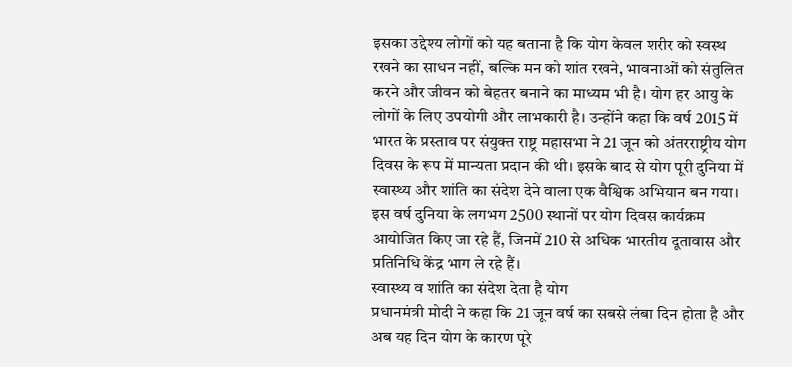इसका उद्देश्य लोगों को यह बताना है कि योग केवल शरीर को स्वस्थ रखने का साधन नहीं, बल्कि मन को शांत रखने, भावनाओं को संतुलित करने और जीवन को बेहतर बनाने का माध्यम भी है। योग हर आयु के लोगों के लिए उपयोगी और लाभकारी है। उन्होंने कहा कि वर्ष 2015 में भारत के प्रस्ताव पर संयुक्त राष्ट्र महासभा ने 21 जून को अंतरराष्ट्रीय योग दिवस के रूप में मान्यता प्रदान की थी। इसके बाद से योग पूरी दुनिया में स्वास्थ्य और शांति का संदेश देने वाला एक वैश्विक अभियान बन गया। इस वर्ष दुनिया के लगभग 2500 स्थानों पर योग दिवस कार्यक्रम आयोजित किए जा रहे हैं, जिनमें 210 से अधिक भारतीय दूतावास और प्रतिनिधि केंद्र भाग ले रहे हैं।
स्वास्थ्य व शांति का संदेश देता है योग
प्रधानमंत्री मोदी ने कहा कि 21 जून वर्ष का सबसे लंबा दिन होता है और अब यह दिन योग के कारण पूरे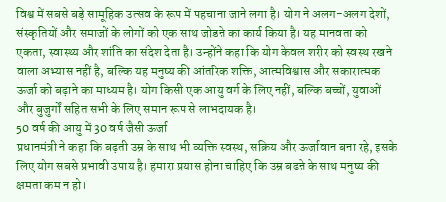विश्व में सबसे बड़े सामूहिक उत्सव के रूप में पहचाना जाने लगा है। योग ने अलग-अलग देशों, संस्कृतियों और समाजों के लोगों को एक साथ जोडऩे का कार्य किया है। यह मानवता को एकता, स्वास्थ्य और शांति का संदेश देता है। उन्होंने कहा कि योग केवल शरीर को स्वस्थ रखने वाला अभ्यास नहीं है, बल्कि यह मनुष्य की आंतरिक शक्ति, आत्मविश्वास और सकारात्मक ऊर्जा को बढ़ाने का माध्यम है। योग किसी एक आयु वर्ग के लिए नहीं, बल्कि बच्चों, युवाओं और बुजुर्गों सहित सभी के लिए समान रूप से लाभदायक है।
50 वर्ष की आयु में 30 वर्ष जैसी ऊर्जा
प्रधानमंत्री ने कहा कि बढ़ती उम्र के साथ भी व्यक्ति स्वस्थ, सक्रिय और ऊर्जावान बना रहे, इसके लिए योग सबसे प्रभावी उपाय है। हमारा प्रयास होना चाहिए कि उम्र बढऩे के साथ मनुष्य की क्षमता कम न हो।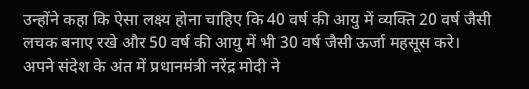उन्होंने कहा कि ऐसा लक्ष्य होना चाहिए कि 40 वर्ष की आयु में व्यक्ति 20 वर्ष जैसी लचक बनाए रखे और 50 वर्ष की आयु में भी 30 वर्ष जैसी ऊर्जा महसूस करे। अपने संदेश के अंत में प्रधानमंत्री नरेंद्र मोदी ने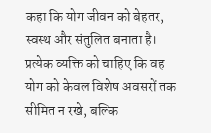कहा कि योग जीवन को बेहतर, स्वस्थ और संतुलित बनाता है। प्रत्येक व्यक्ति को चाहिए कि वह योग को केवल विशेष अवसरों तक सीमित न रखे, बल्कि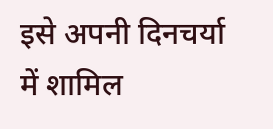इसे अपनी दिनचर्या में शामिल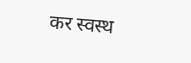कर स्वस्थ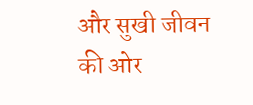और सुखी जीवन की ओर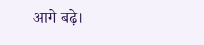आगे बढ़े।